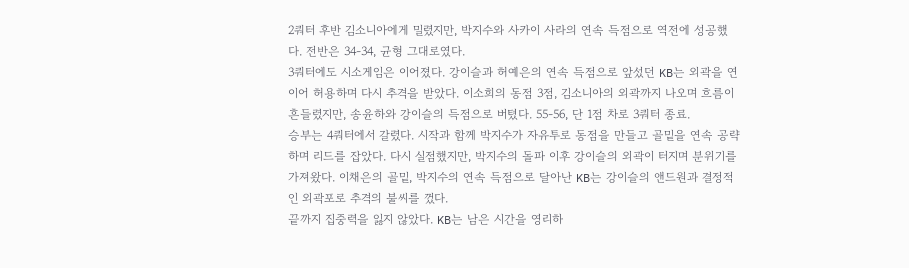2쿼터 후반 김소니아에게 밀렸지만, 박지수와 사카이 사라의 연속 득점으로 역전에 성공했다. 전반은 34-34, 균형 그대로였다.
3쿼터에도 시소게임은 이어졌다. 강이슬과 허예은의 연속 득점으로 앞섰던 KB는 외곽을 연이어 허용하며 다시 추격을 받았다. 이소희의 동점 3점, 김소니아의 외곽까지 나오며 흐름이 흔들렸지만, 송윤하와 강이슬의 득점으로 버텼다. 55-56, 단 1점 차로 3쿼터 종료.
승부는 4쿼터에서 갈렸다. 시작과 함께 박지수가 자유투로 동점을 만들고 골밑을 연속 공략하며 리드를 잡았다. 다시 실점했지만, 박지수의 돌파 이후 강이슬의 외곽이 터지며 분위기를 가져왔다. 이채은의 골밑, 박지수의 연속 득점으로 달아난 KB는 강이슬의 앤드원과 결정적인 외곽포로 추격의 불씨를 껐다.
끝까지 집중력을 잃지 않았다. KB는 남은 시간을 영리하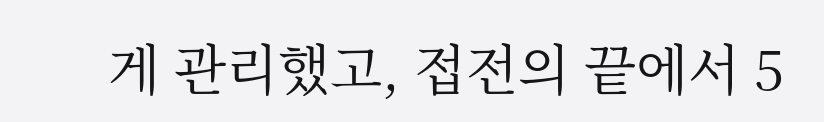게 관리했고, 접전의 끝에서 5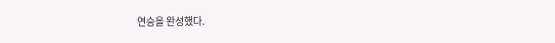연승을 완성했다.